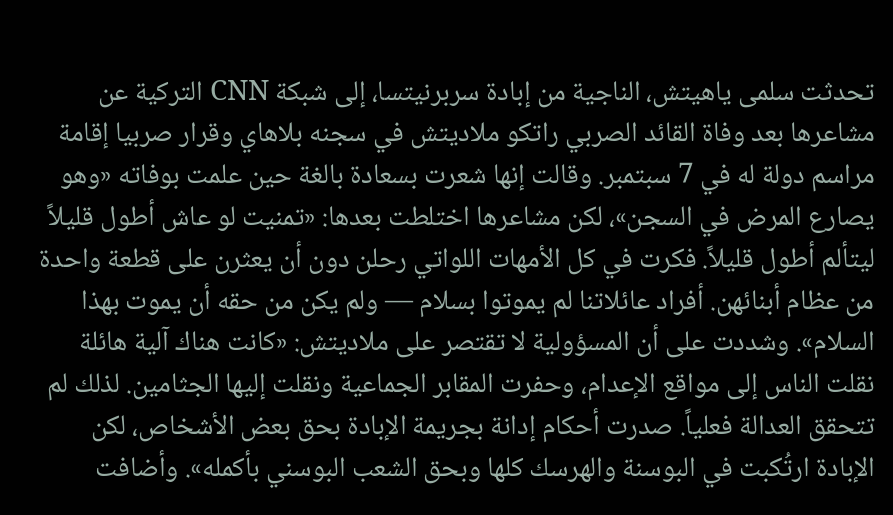تحدثت سلمى ياهيتش، الناجية من إبادة سربرنيتسا، إلى شبكة CNN التركية عن مشاعرها بعد وفاة القائد الصربي راتكو ملاديتش في سجنه بلاهاي وقرار صربيا إقامة مراسم دولة له في 7 سبتمبر. وقالت إنها شعرت بسعادة بالغة حين علمت بوفاته «وهو يصارع المرض في السجن»، لكن مشاعرها اختلطت بعدها: «تمنيت لو عاش أطول قليلاً ليتألم أطول قليلاً. فكرت في كل الأمهات اللواتي رحلن دون أن يعثرن على قطعة واحدة من عظام أبنائهن. أفراد عائلاتنا لم يموتوا بسلام — ولم يكن من حقه أن يموت بهذا السلام». وشددت على أن المسؤولية لا تقتصر على ملاديتش: «كانت هناك آلية هائلة نقلت الناس إلى مواقع الإعدام، وحفرت المقابر الجماعية ونقلت إليها الجثامين. لذلك لم تتحقق العدالة فعلياً. صدرت أحكام إدانة بجريمة الإبادة بحق بعض الأشخاص، لكن الإبادة ارتُكبت في البوسنة والهرسك كلها وبحق الشعب البوسني بأكمله». وأضافت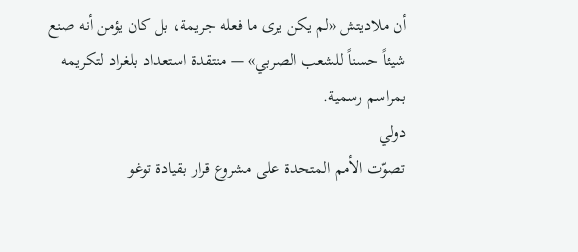أن ملاديتش «لم يكن يرى ما فعله جريمة، بل كان يؤمن أنه صنع شيئاً حسناً للشعب الصربي» — منتقدة استعداد بلغراد لتكريمه بمراسم رسمية.
دولي
تصوّت الأمم المتحدة على مشروع قرار بقيادة توغو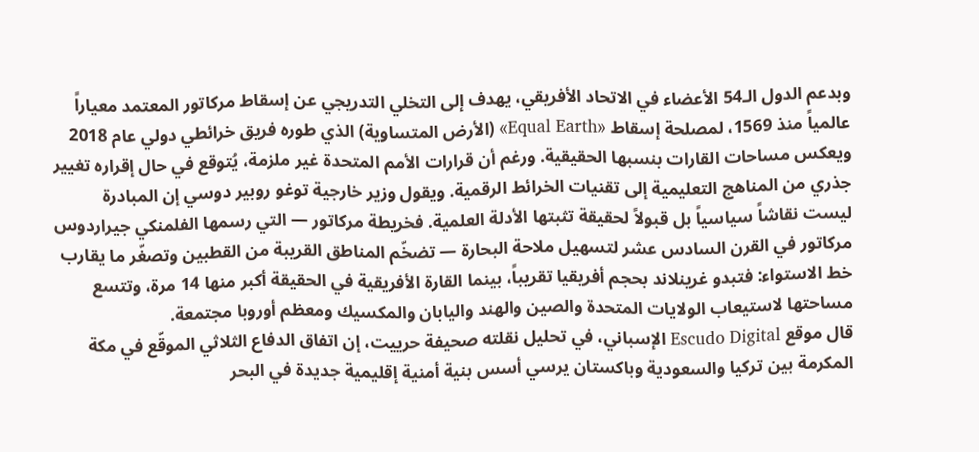وبدعم الدول الـ54 الأعضاء في الاتحاد الأفريقي، يهدف إلى التخلي التدريجي عن إسقاط مركاتور المعتمد معياراً عالمياً منذ 1569، لمصلحة إسقاط «Equal Earth» (الأرض المتساوية) الذي طوره فريق خرائطي دولي عام 2018 ويعكس مساحات القارات بنسبها الحقيقية. ورغم أن قرارات الأمم المتحدة غير ملزمة، يُتوقع في حال إقراره تغيير جذري من المناهج التعليمية إلى تقنيات الخرائط الرقمية. ويقول وزير خارجية توغو روبير دوسي إن المبادرة ليست نقاشاً سياسياً بل قبولاً لحقيقة تثبتها الأدلة العلمية. فخريطة مركاتور — التي رسمها الفلمنكي جيراردوس مركاتور في القرن السادس عشر لتسهيل ملاحة البحارة — تضخّم المناطق القريبة من القطبين وتصغّر ما يقارب خط الاستواء: فتبدو غرينلاند بحجم أفريقيا تقريباً، بينما القارة الأفريقية في الحقيقة أكبر منها 14 مرة، وتتسع مساحتها لاستيعاب الولايات المتحدة والصين والهند واليابان والمكسيك ومعظم أوروبا مجتمعة.
قال موقع Escudo Digital الإسباني، في تحليل نقلته صحيفة حرييت، إن اتفاق الدفاع الثلاثي الموقّع في مكة المكرمة بين تركيا والسعودية وباكستان يرسي أسس بنية أمنية إقليمية جديدة في البحر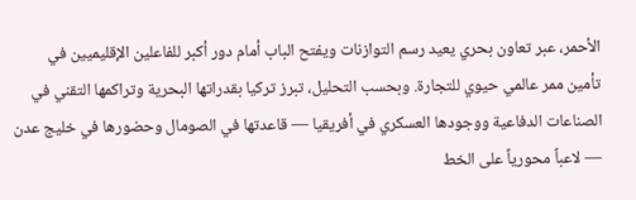الأحمر، عبر تعاون بحري يعيد رسم التوازنات ويفتح الباب أمام دور أكبر للفاعلين الإقليميين في تأمين ممر عالمي حيوي للتجارة. وبحسب التحليل، تبرز تركيا بقدراتها البحرية وتراكمها التقني في الصناعات الدفاعية ووجودها العسكري في أفريقيا — قاعدتها في الصومال وحضورها في خليج عدن — لاعباً محورياً على الخط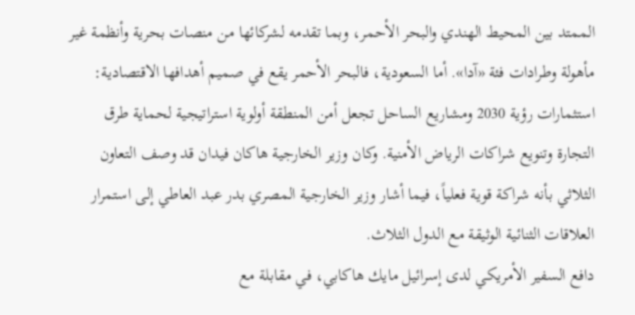الممتد بين المحيط الهندي والبحر الأحمر، وبما تقدمه لشركائها من منصات بحرية وأنظمة غير مأهولة وطرادات فئة «آدا». أما السعودية، فالبحر الأحمر يقع في صميم أهدافها الاقتصادية: استثمارات رؤية 2030 ومشاريع الساحل تجعل أمن المنطقة أولوية استراتيجية لحماية طرق التجارة وتنويع شراكات الرياض الأمنية. وكان وزير الخارجية هاكان فيدان قد وصف التعاون الثلاثي بأنه شراكة قوية فعلياً، فيما أشار وزير الخارجية المصري بدر عبد العاطي إلى استمرار العلاقات الثنائية الوثيقة مع الدول الثلاث.
دافع السفير الأمريكي لدى إسرائيل مايك هاكابي، في مقابلة مع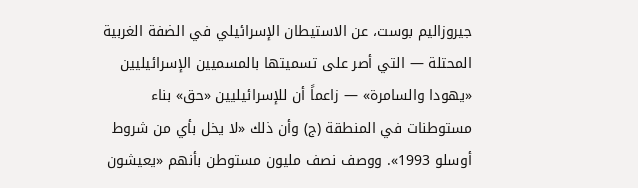جيروزاليم بوست، عن الاستيطان الإسرائيلي في الضفة الغربية المحتلة — التي أصر على تسميتها بالمسميين الإسرائيليين «يهودا والسامرة» — زاعماً أن للإسرائيليين «حق» بناء مستوطنات في المنطقة (ج) وأن ذلك «لا يخل بأي من شروط أوسلو 1993». ووصف نصف مليون مستوطن بأنهم «يعيشون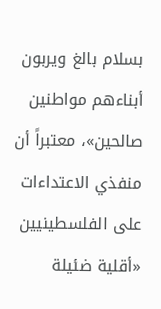بسلام بالغ ويربون أبناءهم مواطنين صالحين»، معتبراً أن منفذي الاعتداءات على الفلسطينيين «أقلية ضئيلة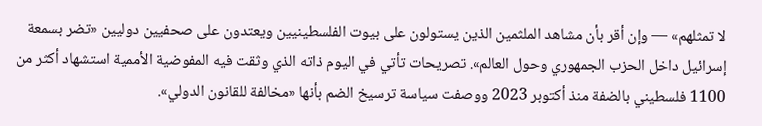لا تمثلهم» — وإن أقر بأن مشاهد الملثمين الذين يستولون على بيوت الفلسطينيين ويعتدون على صحفيين دوليين «تضر بسمعة إسرائيل داخل الحزب الجمهوري وحول العالم». تصريحات تأتي في اليوم ذاته الذي وثقت فيه المفوضية الأممية استشهاد أكثر من 1100 فلسطيني بالضفة منذ أكتوبر 2023 ووصفت سياسة ترسيخ الضم بأنها «مخالفة للقانون الدولي».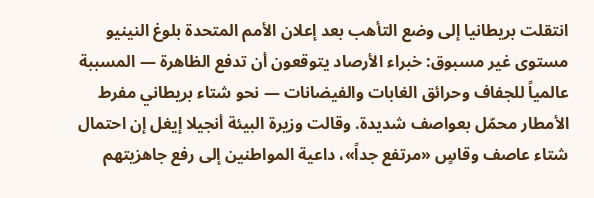انتقلت بريطانيا إلى وضع التأهب بعد إعلان الأمم المتحدة بلوغ النينيو مستوى غير مسبوق: خبراء الأرصاد يتوقعون أن تدفع الظاهرة — المسببة عالمياً للجفاف وحرائق الغابات والفيضانات — نحو شتاء بريطاني مفرط الأمطار محمّل بعواصف شديدة. وقالت وزيرة البيئة أنجيلا إيغل إن احتمال شتاء عاصف وقاسٍ «مرتفع جداً»، داعية المواطنين إلى رفع جاهزيتهم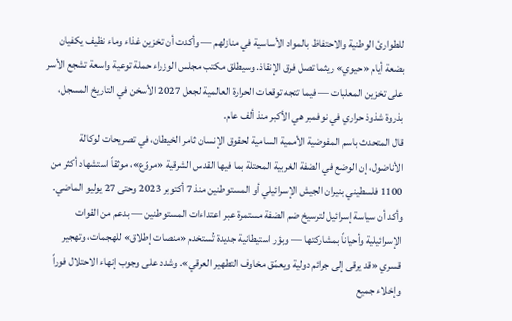للطوارئ الوطنية والاحتفاظ بالمواد الأساسية في منازلهم — وأكدت أن تخزين غذاء وماء نظيف يكفيان بضعة أيام «حيوي» ريثما تصل فرق الإنقاذ. وسيطلق مكتب مجلس الوزراء حملة توعية واسعة تشجع الأسر على تخزين المعلبات — فيما تتجه توقعات الحرارة العالمية لجعل 2027 الأسخن في التاريخ المسجل، بذروة شذوذ حراري في نوفمبر هي الأكبر منذ ألف عام.
قال المتحدث باسم المفوضية الأممية السامية لحقوق الإنسان ثامر الخيطان، في تصريحات لوكالة الأناضول، إن الوضع في الضفة الغربية المحتلة بما فيها القدس الشرقية «مروّع»، موثقاً استشهاد أكثر من 1100 فلسطيني بنيران الجيش الإسرائيلي أو المستوطنين منذ 7 أكتوبر 2023 وحتى 27 يوليو الماضي. وأكد أن سياسة إسرائيل لترسيخ ضم الضفة مستمرة عبر اعتداءات المستوطنين — بدعم من القوات الإسرائيلية وأحياناً بمشاركتها — وبؤر استيطانية جديدة تُستخدم «منصات إطلاق» للهجمات، وتهجير قسري «قد يرقى إلى جرائم دولية ويعمّق مخاوف التطهير العرقي». وشدد على وجوب إنهاء الاحتلال فوراً وإخلاء جميع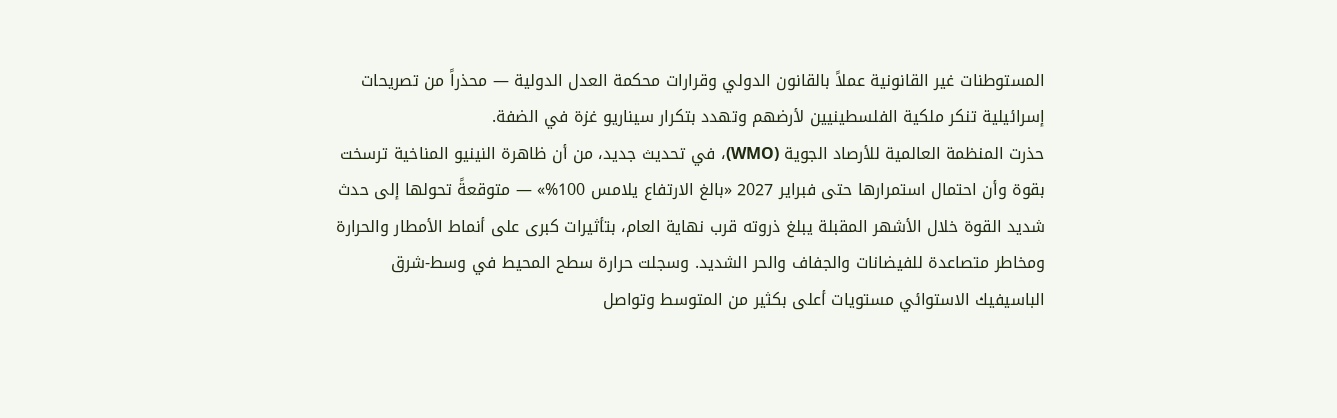المستوطنات غير القانونية عملاً بالقانون الدولي وقرارات محكمة العدل الدولية — محذراً من تصريحات إسرائيلية تنكر ملكية الفلسطينيين لأرضهم وتهدد بتكرار سيناريو غزة في الضفة.
حذرت المنظمة العالمية للأرصاد الجوية (WMO)، في تحديث جديد، من أن ظاهرة النينيو المناخية ترسخت بقوة وأن احتمال استمرارها حتى فبراير 2027 «بالغ الارتفاع يلامس 100%» — متوقعةً تحولها إلى حدث شديد القوة خلال الأشهر المقبلة يبلغ ذروته قرب نهاية العام، بتأثيرات كبرى على أنماط الأمطار والحرارة ومخاطر متصاعدة للفيضانات والجفاف والحر الشديد. وسجلت حرارة سطح المحيط في وسط-شرق الباسيفيك الاستوائي مستويات أعلى بكثير من المتوسط وتواصل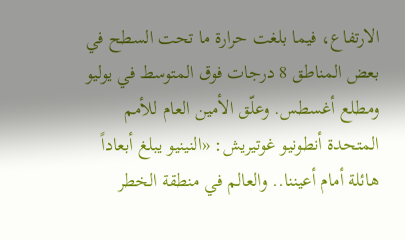الارتفاع، فيما بلغت حرارة ما تحت السطح في بعض المناطق 8 درجات فوق المتوسط في يوليو ومطلع أغسطس. وعلّق الأمين العام للأمم المتحدة أنطونيو غوتيريش: «النينيو يبلغ أبعاداً هائلة أمام أعيننا.. والعالم في منطقة الخطر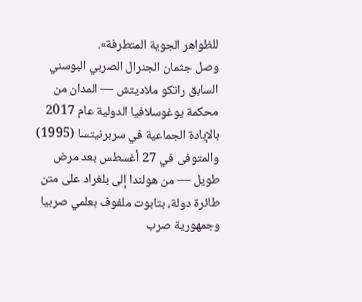للظواهر الجوية المتطرفة».
وصل جثمان الجنرال الصربي البوسني السابق راتكو ملاديتش — المدان من محكمة يوغوسلافيا الدولية عام 2017 بالإبادة الجماعية في سربرنيتسا (1995) والمتوفى في 27 أغسطس بعد مرض طويل — من هولندا إلى بلغراد على متن طائرة دولة، بتابوت ملفوف بعلمي صربيا وجمهورية صرب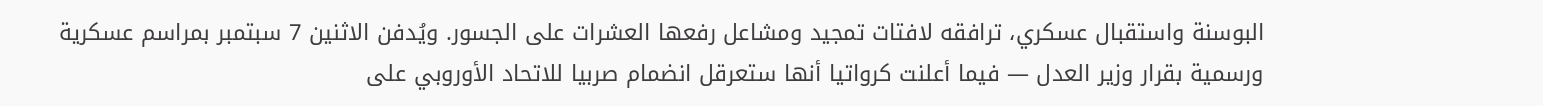البوسنة واستقبال عسكري، ترافقه لافتات تمجيد ومشاعل رفعها العشرات على الجسور. ويُدفن الاثنين 7 سبتمبر بمراسم عسكرية ورسمية بقرار وزير العدل — فيما أعلنت كرواتيا أنها ستعرقل انضمام صربيا للاتحاد الأوروبي على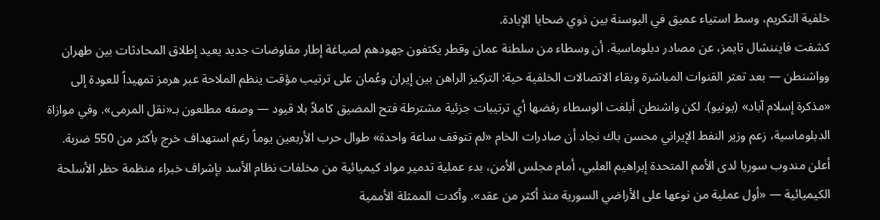خلفية التكريم، وسط استياء عميق في البوسنة بين ذوي ضحايا الإبادة.
كشفت فايننشال تايمز، عن مصادر دبلوماسية، أن وسطاء من سلطنة عمان وقطر يكثفون جهودهم لصياغة إطار مفاوضات جديد يعيد إطلاق المحادثات بين طهران وواشنطن — بعد تعثر القنوات المباشرة وبقاء الاتصالات الخلفية حية: التركيز الراهن بين إيران وعُمان على ترتيب مؤقت ينظم الملاحة عبر هرمز تمهيداً للعودة إلى «مذكرة إسلام آباد» (يونيو). لكن واشنطن أبلغت الوسطاء رفضها أي ترتيبات جزئية مشترطة فتح المضيق كاملاً بلا قيود — وصفه مطلعون بـ«نقل المرمى». وفي موازاة الدبلوماسية، زعم وزير النفط الإيراني محسن باك نجاد أن صادرات الخام «لم تتوقف ساعة واحدة» طوال حرب الأربعين يوماً رغم استهداف خرج بأكثر من 550 ضربة.
أعلن مندوب سوريا لدى الأمم المتحدة إبراهيم العلبي، أمام مجلس الأمن، بدء عملية تدمير مواد كيميائية من مخلفات نظام الأسد بإشراف خبراء منظمة حظر الأسلحة الكيميائية — «أول عملية من نوعها على الأراضي السورية منذ أكثر من عقد». وأكدت الممثلة الأممية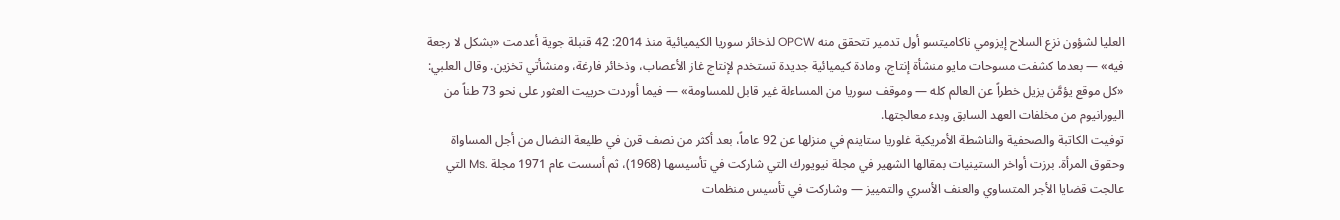العليا لشؤون نزع السلاح إيزومي ناكاميتسو أول تدمير تتحقق منه OPCW لذخائر سوريا الكيميائية منذ 2014: 42 قنبلة جوية أعدمت «بشكل لا رجعة فيه» — بعدما كشفت مسوحات مايو منشأة إنتاج، ومادة كيميائية جديدة تستخدم لإنتاج غاز الأعصاب، وذخائر فارغة، ومنشأتي تخزين. وقال العلبي: «كل موقع يؤمَّن يزيل خطراً عن العالم كله — وموقف سوريا من المساءلة غير قابل للمساومة» — فيما أوردت حرييت العثور على نحو 73 طناً من اليورانيوم من مخلفات العهد السابق وبدء معالجتها.
توفيت الكاتبة والصحفية والناشطة الأمريكية غلوريا ستاينم في منزلها عن 92 عاماً، بعد أكثر من نصف قرن في طليعة النضال من أجل المساواة وحقوق المرأة. برزت أواخر الستينيات بمقالها الشهير في مجلة نيويورك التي شاركت في تأسيسها (1968)، ثم أسست عام 1971 مجلة .Ms التي عالجت قضايا الأجر المتساوي والعنف الأسري والتمييز — وشاركت في تأسيس منظمات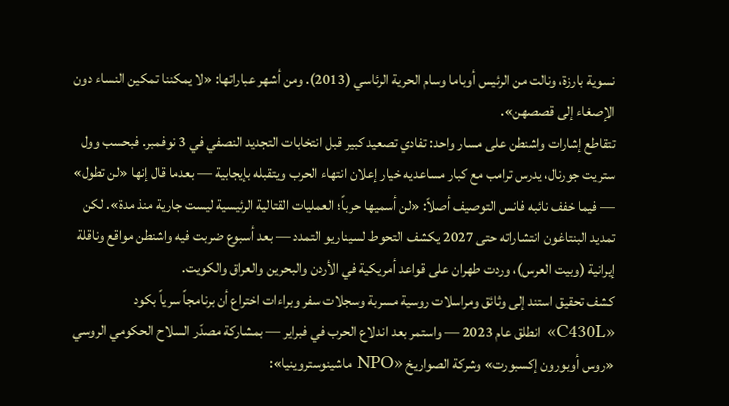نسوية بارزة، ونالت من الرئيس أوباما وسام الحرية الرئاسي (2013). ومن أشهر عباراتها: «لا يمكننا تمكين النساء دون الإصغاء إلى قصصهن».
تتقاطع إشارات واشنطن على مسار واحد: تفادي تصعيد كبير قبل انتخابات التجديد النصفي في 3 نوفمبر. فبحسب وول ستريت جورنال، يدرس ترامب مع كبار مساعديه خيار إعلان انتهاء الحرب ويتقبله بإيجابية — بعدما قال إنها «لن تطول» — فيما خفف نائبه فانس التوصيف أصلاً: «لن أسميها حرباً؛ العمليات القتالية الرئيسية ليست جارية منذ مدة». لكن تمديد البنتاغون انتشاراته حتى 2027 يكشف التحوط لسيناريو التمدد — بعد أسبوع ضربت فيه واشنطن مواقع وناقلة إيرانية (وبيت العرس)، وردت طهران على قواعد أمريكية في الأردن والبحرين والعراق والكويت.
كشف تحقيق استند إلى وثائق ومراسلات روسية مسربة وسجلات سفر وبراءات اختراع أن برنامجاً سرياً بكود «C430L» انطلق عام 2023 — واستمر بعد اندلاع الحرب في فبراير — بمشاركة مصدّر السلاح الحكومي الروسي «روس أوبورون إكسبورت» وشركة الصواريخ «NPO ماشينوستروينيا»: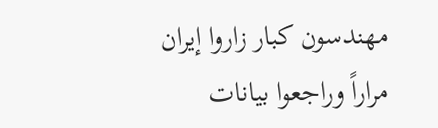مهندسون كبار زاروا إيران مراراً وراجعوا بيانات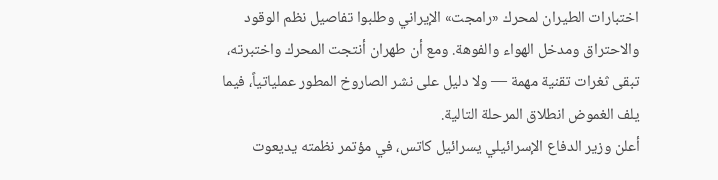اختبارات الطيران لمحرك «رامجت» الإيراني وطلبوا تفاصيل نظم الوقود والاحتراق ومدخل الهواء والفوهة. ومع أن طهران أنتجت المحرك واختبرته، تبقى ثغرات تقنية مهمة — ولا دليل على نشر الصاروخ المطور عملياتياً، فيما يلف الغموض انطلاق المرحلة التالية.
أعلن وزير الدفاع الإسرائيلي يسرائيل كاتس، في مؤتمر نظمته يديعوت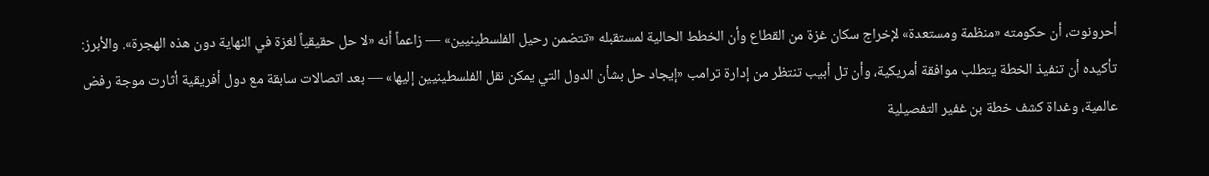أحرونوت، أن حكومته «منظمة ومستعدة» لإخراج سكان غزة من القطاع وأن الخطط الحالية لمستقبله «تتضمن رحيل الفلسطينيين» — زاعماً أنه «لا حل حقيقياً لغزة في النهاية دون هذه الهجرة». والأبرز: تأكيده أن تنفيذ الخطة يتطلب موافقة أمريكية، وأن تل أبيب تنتظر من إدارة ترامب «إيجاد حل بشأن الدول التي يمكن نقل الفلسطينيين إليها» — بعد اتصالات سابقة مع دول أفريقية أثارت موجة رفض عالمية، وغداة كشف خطة بن غفير التفصيلية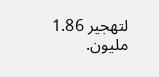لتهجير 1.86 مليون.